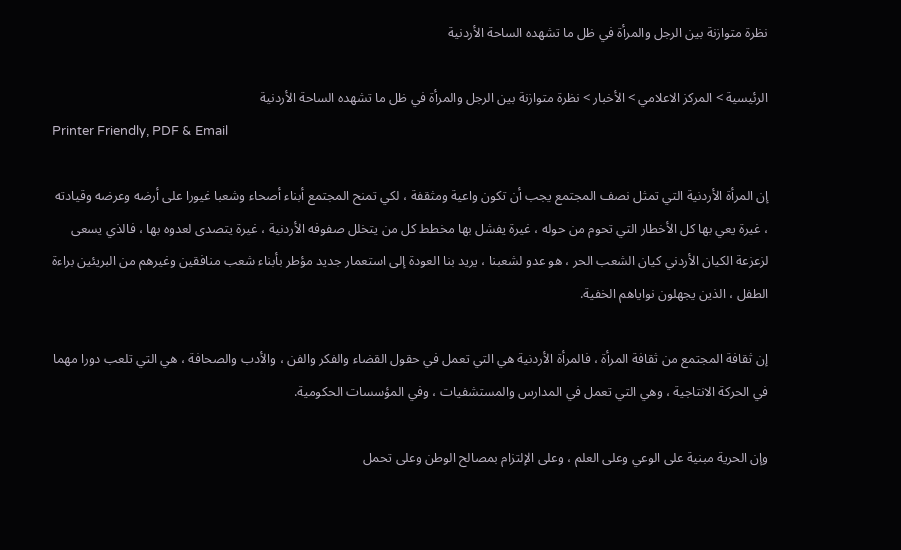نظرة متوازنة بين الرجل والمرأة في ظل ما تشهده الساحة الأردنية

الرئيسية > المركز الاعلامي > الأخبار > نظرة متوازنة بين الرجل والمرأة في ظل ما تشهده الساحة الأردنية
Printer Friendly, PDF & Email

إن المرأة الأردنية التي تمثل نصف المجتمع يجب أن تكون واعية ومثقفة ، لكي تمنح المجتمع أبناء أصحاء وشعبا غيورا على أرضه وعرضه وقيادته ، غيرة يعي بها كل الأخطار التي تحوم من حوله ، غيرة يفشل بها مخطط كل من يتخلل صفوفه الأردنية ، غيرة يتصدى لعدوه بها ، فالذي يسعى لزعزعة الكيان الأردني كيان الشعب الحر ، هو عدو لشعبنا ، يريد بنا العودة إلى استعمار جديد مؤطر بأبناء شعب منافقين وغيرهم من البريئين براءة الطفل ، الذين يجهلون نواياهم الخفية.

إن ثقافة المجتمع من ثقافة المرأة ، فالمرأة الأردنية هي التي تعمل في حقول القضاء والفكر والفن ، والأدب والصحافة ، هي التي تلعب دورا مهما في الحركة الانتاجية ، وهي التي تعمل في المدارس والمستشفيات ، وفي المؤسسات الحكومية.

وإن الحرية مبنية على الوعي وعلى العلم ، وعلى الإلتزام بمصالح الوطن وعلى تحمل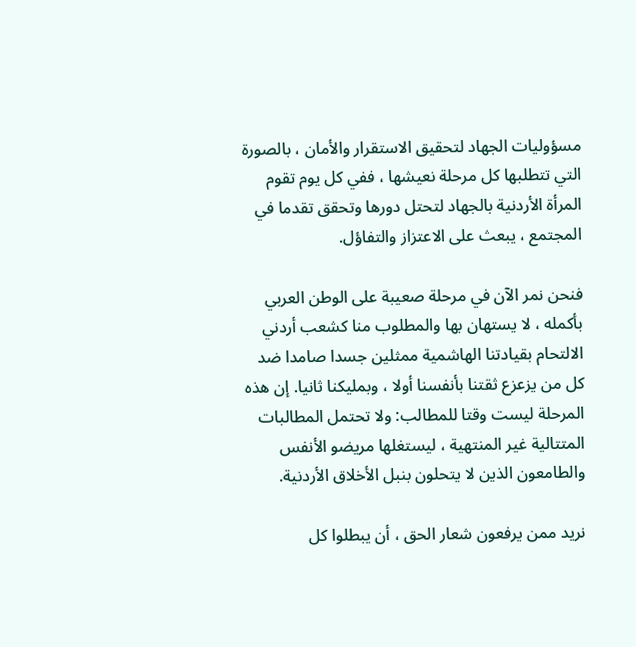مسؤوليات الجهاد لتحقيق الاستقرار والأمان ، بالصورة التي تتطلبها كل مرحلة نعيشها ، ففي كل يوم تقوم المرأة الأردنية بالجهاد لتحتل دورها وتحقق تقدما في المجتمع ، يبعث على الاعتزاز والتفاؤل.

فنحن نمر الآن في مرحلة صعيبة على الوطن العربي بأكمله ، لا يستهان بها والمطلوب منا كشعب أردني الالتحام بقيادتنا الهاشمية ممثلين جسدا صامدا ضد كل من يزعزع ثقتنا بأنفسنا أولا ، وبمليكنا ثانيا. إن هذه المرحلة ليست وقتا للمطالب: ولا تحتمل المطالبات المتتالية غير المنتهية ، ليستغلها مريضو الأنفس والطامعون الذين لا يتحلون بنبل الأخلاق الأردنية.

نريد ممن يرفعون شعار الحق ، أن يبطلوا كل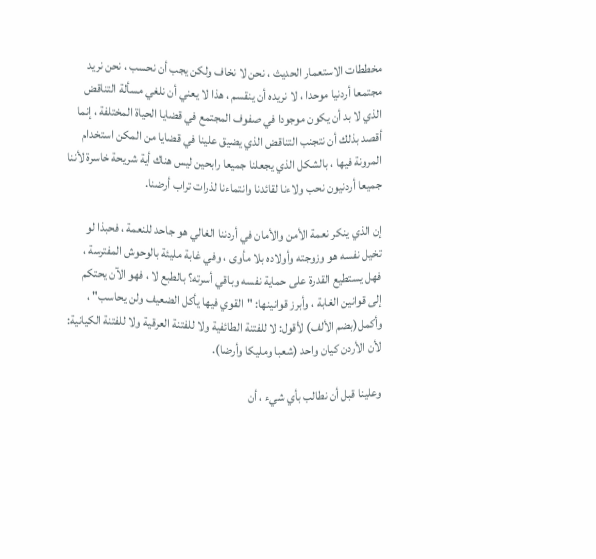مخططات الاستعمار الحديث ، نحن لا نخاف ولكن يجب أن نحسب ، نحن نريد مجتمعا أردنيا موحدا ، لا نريده أن ينقسم ، هذا لا يعني أن نلغي مسألة التناقض الذي لا بد أن يكون موجودا في صفوف المجتمع في قضايا الحياة المختلفة ، إنما أقصد بذلك أن نتجنب التناقض الذي يضيق علينا في قضايا من المكن استخدام المرونة فيها ، بالشكل الذي يجعلنا جميعا رابحين ليس هناك أية شريحة خاسرة لأننا جميعا أردنيون نحب ولاءنا لقائدنا وانتماءنا لذرات تراب أرضنا.

إن الذي ينكر نعمة الأمن والأمان في أردننا الغالي هو جاحد للنعمة ، فحبذا لو تخيل نفسه هو وزوجته وأولاده بلا مأوى ، وفي غابة مليئة بالوحوش المفترسة ، فهل يستطيع القدرة على حماية نفسه وباقي أسرته؟ بالطبع لا ، فهو الآن يحتكم إلى قوانين الغابة ، وأبرز قوانينها: "القوي فيها يأكل الضعيف ولن يحاسب" ، وأكمل(بضم الألف) لأقول: لا للفتنة الطائفية ولا للفتنة العرقية ولا للفتنة الكيانية: لأن الأردن كيان واحد (شعبا ومليكا وأرضا).

وعلينا قبل أن نطالب بأي شيء ، أن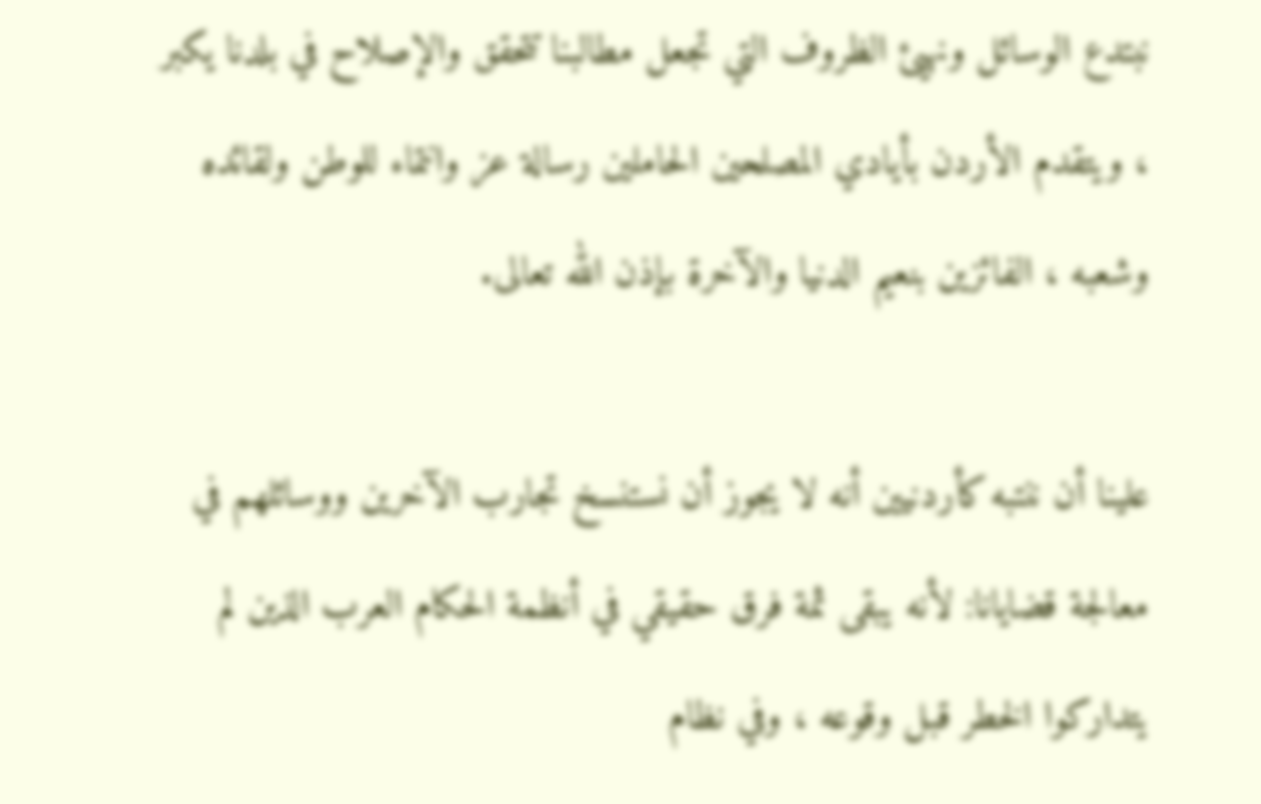نبتدع الوسائل ونهيئ الظروف التي تجعل مطالبنا تتحقق والإصلاح في بلدنا يكبر ، ويتقدم الأردن بأيادي المصلحين الحاملين رسالة عز وانتماء للوطن ولقائده وشعبه ، الفائزين بنعيم الدنيا والآخرة بإذن الله تعالى.

علينا أن ننتبه كأردنيين أنه لا يجوز أن نستنسخ تجارب الآخرين ووسائلهم في معالجة قضايانا: لأنه يبقى ثمة فرق حقيقي في أنظمة الحكام العرب الذين لم يتداركوا الخطر قبل وقوعه ، وفي نظام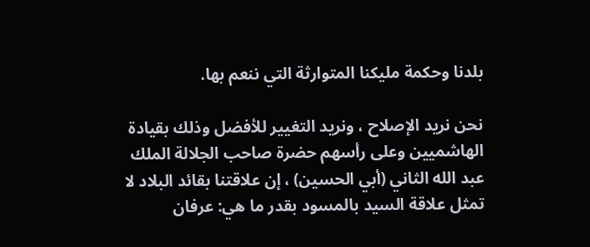بلدنا وحكمة مليكنا المتوارثة التي ننعم بها.

نحن نريد الإصلاح ، ونريد التغيير للأفضل وذلك بقيادة الهاشميين وعلى رأسهم حضرة صاحب الجلالة الملك عبد الله الثاني (أبي الحسين) ، إن علاقتنا بقائد البلاد لا تمثل علاقة السيد بالمسود بقدر ما هي: عرفان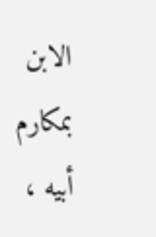الابن بمكارم أبيه ،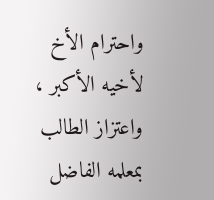واحترام الأخ لأخيه الأكبر ، واعتزاز الطالب بمعلمه الفاضل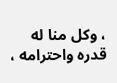، وكل منا له قدره واحترامه ،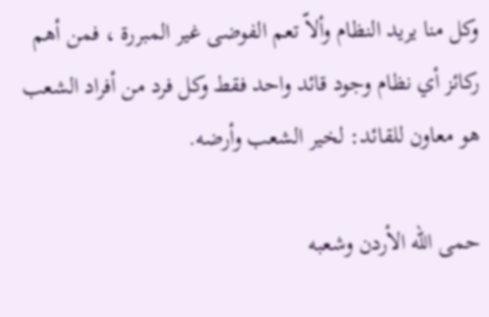وكل منا يريد النظام وألاّ تعم الفوضى غير المبررة ، فمن أهم ركائز أي نظام وجود قائد واحد فقط وكل فرد من أفراد الشعب هو معاون للقائد: لخير الشعب وأرضه.

حمى الله الأردن وشعبه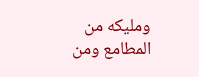ومليكه من المطامع ومن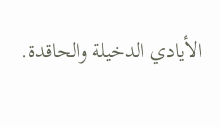الأيادي الدخيلة والحاقدة.